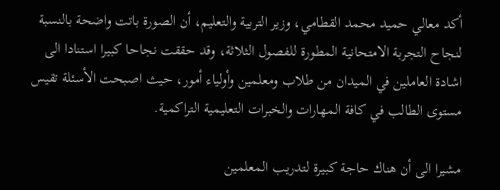أكد معالي حميد محمد القطامي، وزير التربية والتعليم، أن الصورة باتت واضحة بالنسبة لنجاح التجربة الامتحانية المطورة للفصول الثلاثة، وقد حققت نجاحا كبيرا استنادا الى اشادة العاملين في الميدان من طلاب ومعلمين وأولياء أمور، حيث اصبحت الأسئلة تقيس مستوى الطالب في كافة المهارات والخبرات التعليمية التراكمية.

مشيرا الى أن هناك حاجة كبيرة لتدريب المعلمين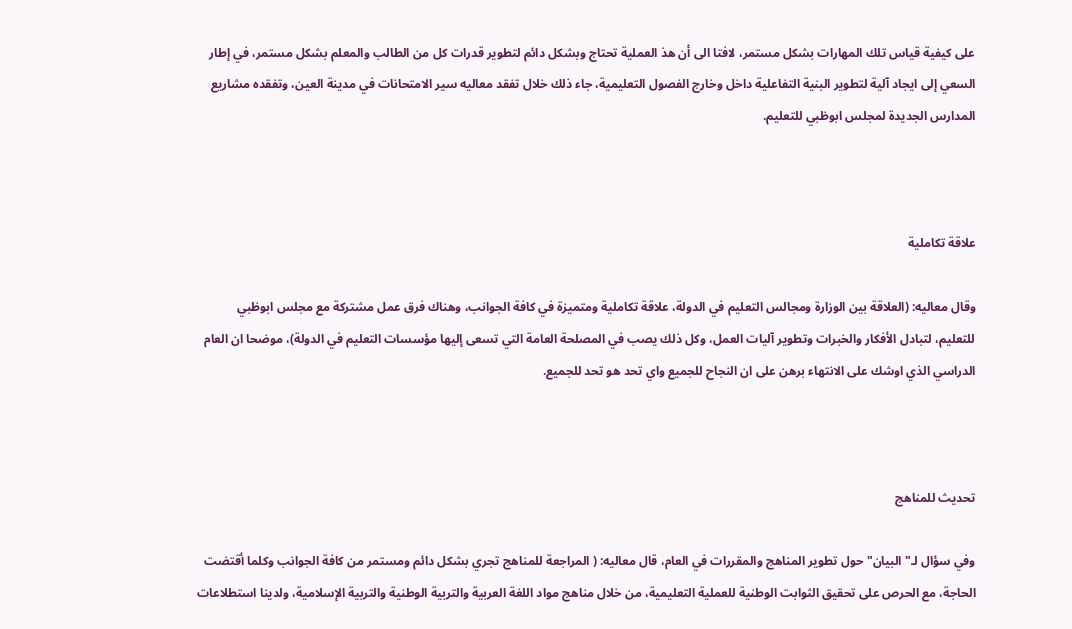على كيفية قياس تلك المهارات بشكل مستمر، لافتا الى أن هذ العملية تحتاج وبشكل دائم لتطوير قدرات كل من الطالب والمعلم بشكل مستمر، في إطار السعي إلى ايجاد آلية لتطوير البنية التفاعلية داخل وخارج الفصول التعليمية، جاء ذلك خلال تفقد معاليه سير الامتحانات في مدينة العين، وتفقده مشاريع المدارس الجديدة لمجلس ابوظبي للتعليم.



علاقة تكاملية

وقال معاليه: (العلاقة بين الوزارة ومجالس التعليم في الدولة، علاقة تكاملية ومتميزة في كافة الجوانب، وهناك فرق عمل مشتركة مع مجلس ابوظبي للتعليم، لتبادل الأفكار والخبرات وتطوير آليات العمل، وكل ذلك يصب في المصلحة العامة التي تسعى إليها مؤسسات التعليم في الدولة)، موضحا ان العام الدراسي الذي اوشك على الانتهاء برهن على ان النجاح للجميع واي تحد هو تحد للجميع.



تحديث للمناهج

وفي سؤال لـ"البيان" حول تطوير المناهج والمقررات في العام، قال معاليه: ( المراجعة للمناهج تجري بشكل دائم ومستمر من كافة الجوانب وكلما أقتضت الحاجة، مع الحرص على تحقيق الثوابت الوطنية للعملية التعليمية، من خلال مناهج مواد اللغة العربية والتربية الوطنية والتربية الإسلامية، ولدينا استطلاعات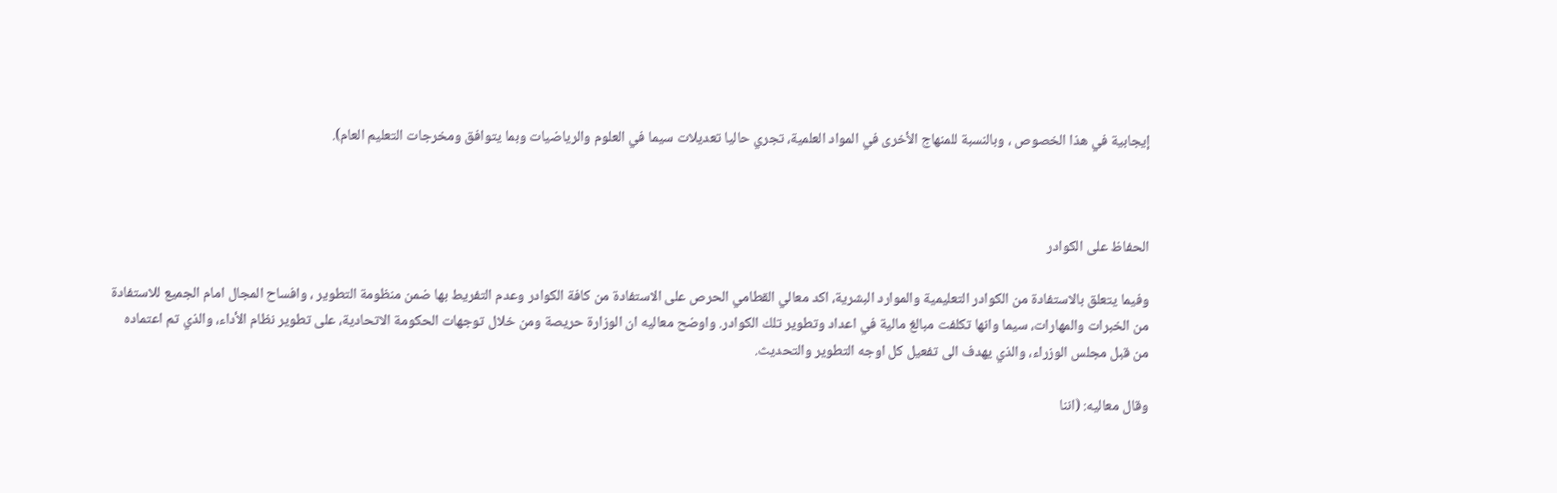إيجابية في هذا الخصوص ، وبالنسبة للمنهاج الأخرى في المواد العلمية، تجري حاليا تعديلات سيما في العلوم والرياضيات وبما يتوافق ومخرجات التعليم العام).



الحفاظ على الكوادر

وفيما يتعلق بالاستفادة من الكوادر التعليمية والموارد البشرية، اكد معالي القطامي الحرص على الاستفادة من كافة الكوادر وعدم التفريط بها ضمن منظومة التطوير ، وافساح المجال امام الجميع للاستفادة من الخبرات والمهارات، سيما وانها تكلفت مبالغ مالية في اعداد وتطوير تلك الكوادر. واوضح معاليه ان الوزارة حريصة ومن خلال توجهات الحكومة الاتحادية، على تطوير نظام الأداء، والذي تم اعتماده من قبل مجلس الوزراء، والذي يهدف الى تفعيل كل اوجه التطوير والتحديث.

وقال معاليه: (اننا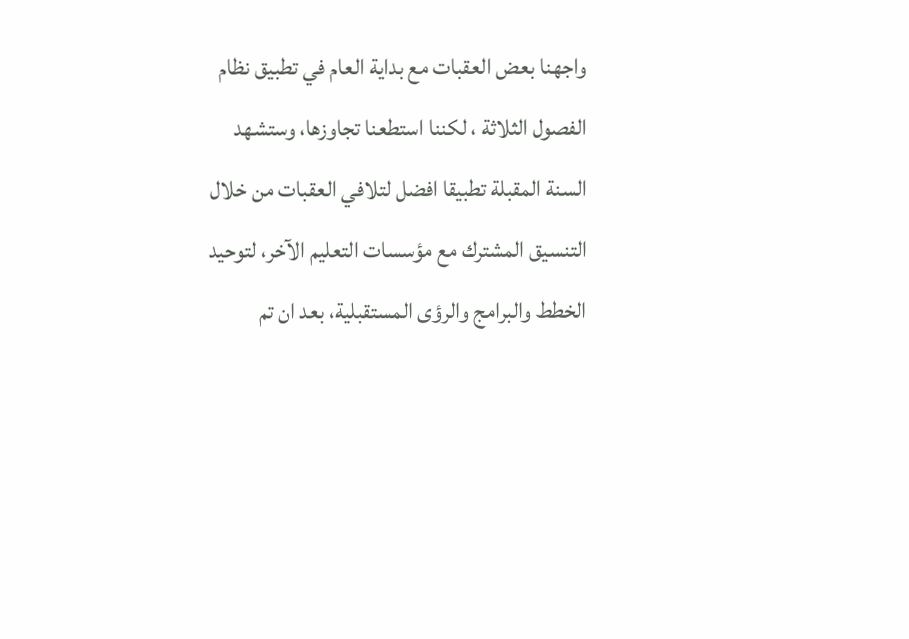واجهنا بعض العقبات مع بداية العام في تطبيق نظام الفصول الثلاثة ، لكننا استطعنا تجاوزها، وستشهد السنة المقبلة تطبيقا افضل لتلافي العقبات من خلال التنسيق المشترك مع مؤسسات التعليم الآخر، لتوحيد الخطط والبرامج والرؤى المستقبلية، بعد ان تم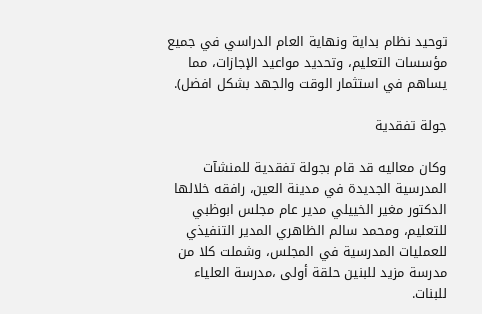توحيد نظام بداية ونهاية العام الدراسي في جميع مؤسسات التعليم، وتحديد مواعيد الإجازات، مما يساهم في استثمار الوقت والجهد بشكل افضل).

جولة تفقدية

وكان معاليه قد قام بجولة تفقدية للمنشآت المدرسية الجديدة في مدينة العين، رافقه خلالها الدكتور مغير الخييلي مدير عام مجلس ابوظبي للتعليم، ومحمد سالم الظاهري المدير التنفيذي للعمليات المدرسية في المجلس، وشملت كلا من مدرسة مزيد للبنين حلقة أولى ،مدرسة العلياء للبنات.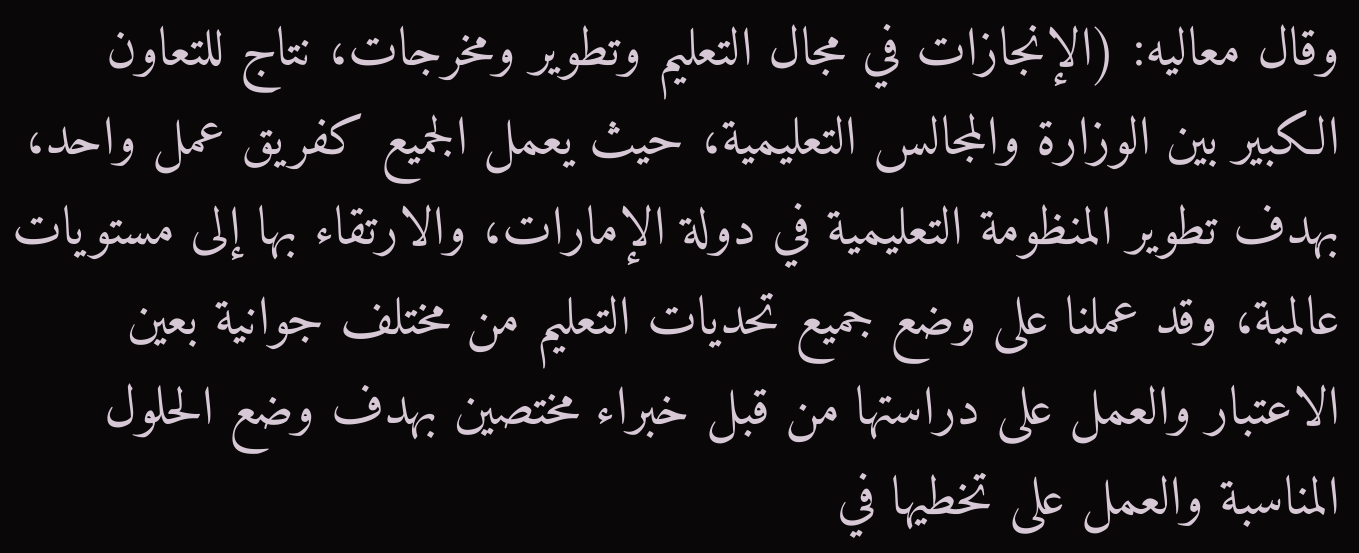وقال معاليه: (الإنجازات في مجال التعليم وتطوير ومخرجات، نتاج للتعاون الكبير بين الوزارة والمجالس التعليمية، حيث يعمل الجميع كفريق عمل واحد، بهدف تطوير المنظومة التعليمية في دولة الإمارات، والارتقاء بها إلى مستويات عالمية، وقد عملنا على وضع جميع تحديات التعليم من مختلف جوانية بعين الاعتبار والعمل على دراستها من قبل خبراء مختصين بهدف وضع الحلول المناسبة والعمل على تخطيها في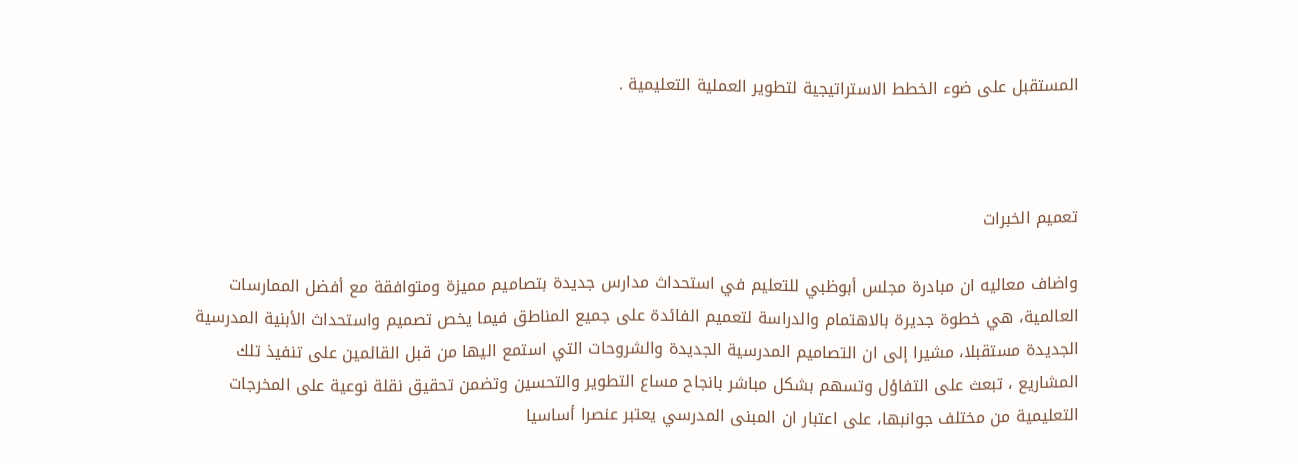المستقبل على ضوء الخطط الاستراتيجية لتطوير العملية التعليمية .



تعميم الخبرات

واضاف معاليه ان مبادرة مجلس أبوظبي للتعليم في استحداث مدارس جديدة بتصاميم مميزة ومتوافقة مع أفضل الممارسات العالمية، هي خطوة جديرة بالاهتمام والدراسة لتعميم الفائدة على جميع المناطق فيما يخص تصميم واستحداث الأبنية المدرسية الجديدة مستقبلا، مشيرا إلى ان التصاميم المدرسية الجديدة والشروحات التي استمع اليها من قبل القائمين على تنفيذ تلك المشاريع ، تبعث على التفاؤل وتسهم بشكل مباشر بانجاح مساع التطوير والتحسين وتضمن تحقيق نقلة نوعية على المخرجات التعليمية من مختلف جوانبها، على اعتبار ان المبنى المدرسي يعتبر عنصرا أساسيا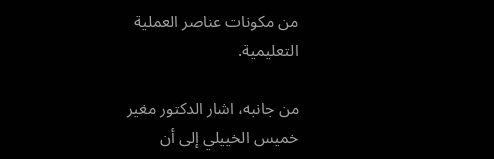من مكونات عناصر العملية التعليمية.

من جانبه، اشار الدكتور مغير خميس الخييلي إلى أن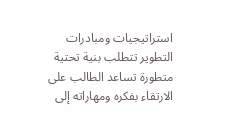استراتيجيات ومبادرات التطوير تتطلب بنية تحتية متطورة تساعد الطالب على الارتقاء بفكره ومهاراته إلى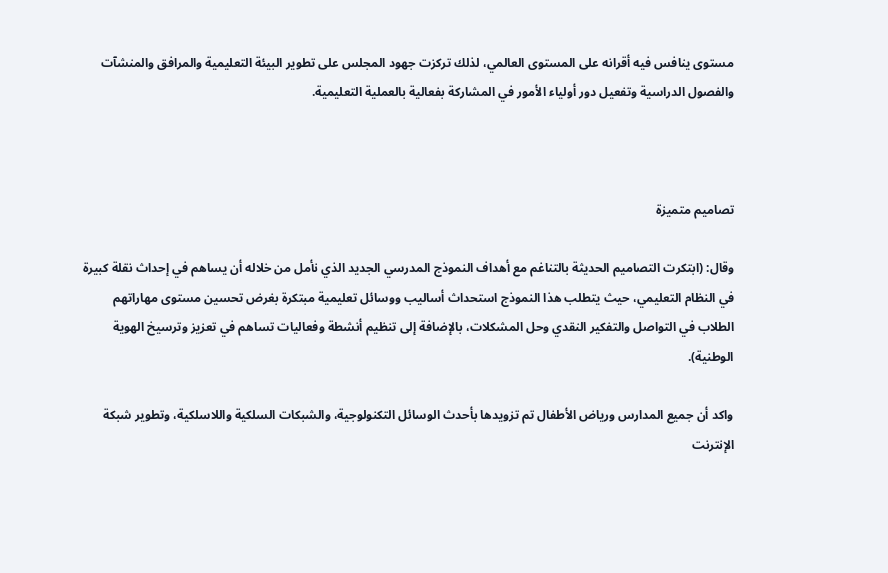مستوى ينافس فيه أقرانه على المستوى العالمي، لذلك تركزت جهود المجلس على تطوير البيئة التعليمية والمرافق والمنشآت والفصول الدراسية وتفعيل دور أولياء الأمور في المشاركة بفعالية بالعملية التعليمية.



تصاميم متميزة

وقال: (ابتكرت التصاميم الحديثة بالتناغم مع أهداف النموذج المدرسي الجديد الذي نأمل من خلاله أن يساهم في إحداث نقلة كبيرة في النظام التعليمي، حيث يتطلب هذا النموذج استحداث أساليب ووسائل تعليمية مبتكرة بغرض تحسين مستوى مهاراتهم الطلاب في التواصل والتفكير النقدي وحل المشكلات، بالإضافة إلى تنظيم أنشطة وفعاليات تساهم في تعزيز وترسيخ الهوية الوطنية).

واكد أن جميع المدارس ورياض الأطفال تم تزويدها بأحدث الوسائل التكنولوجية، والشبكات السلكية واللاسلكية، وتطوير شبكة الإنترنت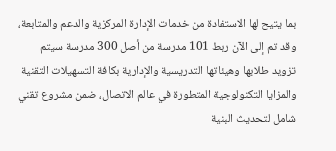بما يتيح لها الاستفادة من خدمات الإدارة المركزية والدعم والمتابعة، وقد تم إلى الآن ربط 101 مدرسة من أصل 300 مدرسة سيتم تزويد طلابها وهيئاتها التدريسية والإدارية بكافة التسهيلات التقنية والمزايا التكنولوجية المتطورة في عالم الاتصال، ضمن مشروع تقني شامل لتحديث البنية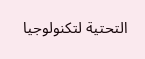التحتية لتكنولوجيا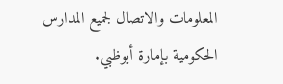المعلومات والاتصال لجميع المدارس الحكومية بإمارة أبوظبي.